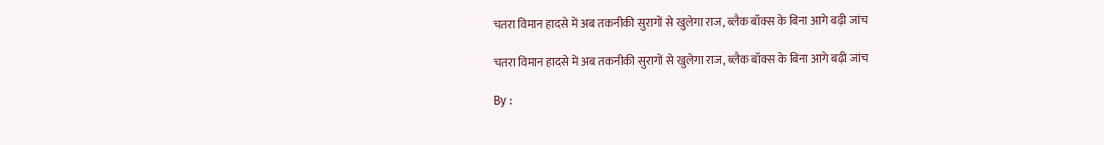चतरा विमान हादसे में अब तकनीकी सुरागों से खुलेगा राज, ब्लैक बॉक्स के बिना आगे बढ़ी जांच

चतरा विमान हादसे में अब तकनीकी सुरागों से खुलेगा राज, ब्लैक बॉक्स के बिना आगे बढ़ी जांच

By :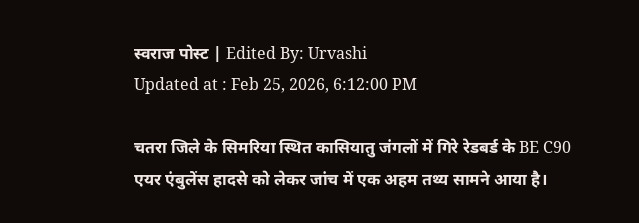स्वराज पोस्ट | Edited By: Urvashi
Updated at : Feb 25, 2026, 6:12:00 PM

चतरा जिले के सिमरिया स्थित कासियातु जंगलों में गिरे रेडबर्ड के BE C90 एयर एंबुलेंस हादसे को लेकर जांच में एक अहम तथ्य सामने आया है।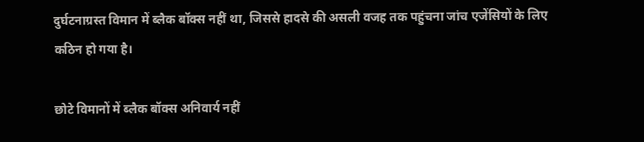दुर्घटनाग्रस्त विमान में ब्लैक बॉक्स नहीं था, जिससे हादसे की असली वजह तक पहुंचना जांच एजेंसियों के लिए कठिन हो गया है।

छोटे विमानों में ब्लैक बॉक्स अनिवार्य नहीं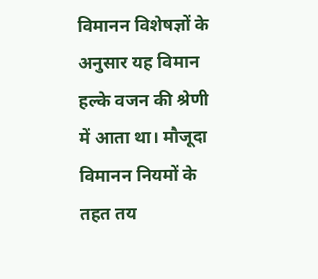विमानन विशेषज्ञों के अनुसार यह विमान हल्के वजन की श्रेणी में आता था। मौजूदा विमानन नियमों के तहत तय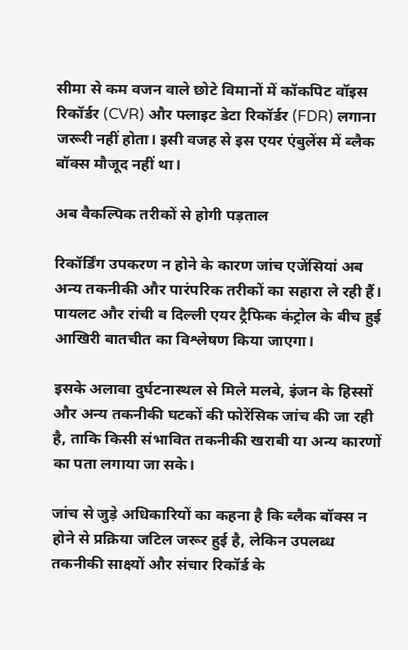सीमा से कम वजन वाले छोटे विमानों में कॉकपिट वॉइस रिकॉर्डर (CVR) और फ्लाइट डेटा रिकॉर्डर (FDR) लगाना जरूरी नहीं होता। इसी वजह से इस एयर एंबुलेंस में ब्लैक बॉक्स मौजूद नहीं था।

अब वैकल्पिक तरीकों से होगी पड़ताल

रिकॉर्डिंग उपकरण न होने के कारण जांच एजेंसियां अब अन्य तकनीकी और पारंपरिक तरीकों का सहारा ले रही हैं। पायलट और रांची व दिल्ली एयर ट्रैफिक कंट्रोल के बीच हुई आखिरी बातचीत का विश्लेषण किया जाएगा।

इसके अलावा दुर्घटनास्थल से मिले मलबे, इंजन के हिस्सों और अन्य तकनीकी घटकों की फोरेंसिक जांच की जा रही है, ताकि किसी संभावित तकनीकी खराबी या अन्य कारणों का पता लगाया जा सके।

जांच से जुड़े अधिकारियों का कहना है कि ब्लैक बॉक्स न होने से प्रक्रिया जटिल जरूर हुई है, लेकिन उपलब्ध तकनीकी साक्ष्यों और संचार रिकॉर्ड के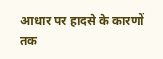आधार पर हादसे के कारणों तक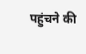पहुंचने की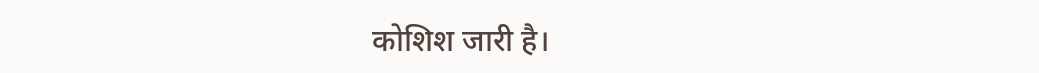कोशिश जारी है।